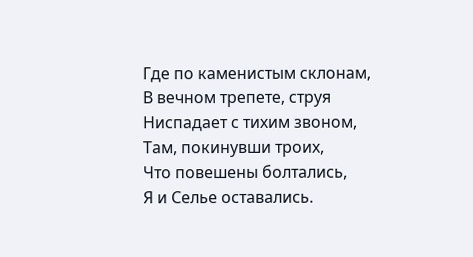Где по каменистым склонам,
В вечном трепете, струя
Ниспадает с тихим звоном,
Там, покинувши троих,
Что повешены болтались,
Я и Селье оставались.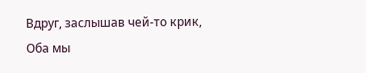Вдруг, заслышав чей-то крик,
Оба мы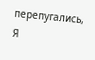перепугались,
Я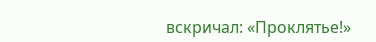вскричал: «Проклятье!»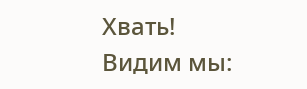Хвать!
Видим мы: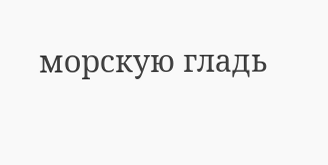морскую гладь